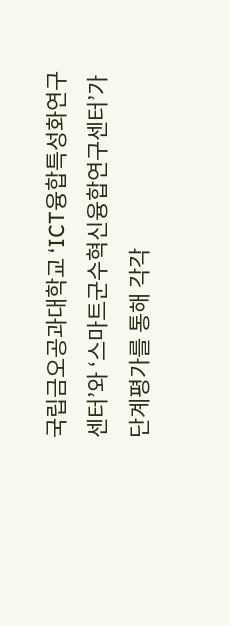국립금오공과대학교 ‘ICT융합특성화연구센터’와 ‘스마트군수혁신융합연구센터’가 단계평가를 통해 각각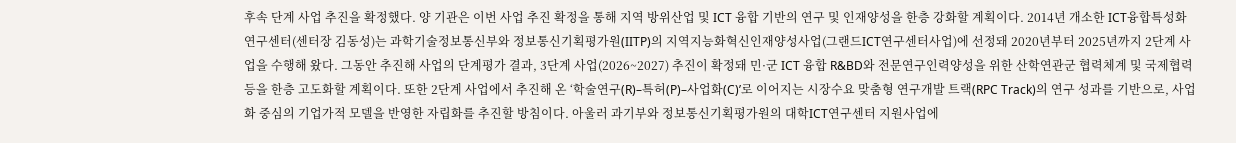후속 단계 사업 추진을 확정했다. 양 기관은 이번 사업 추진 확정을 통해 지역 방위산업 및 ICT 융합 기반의 연구 및 인재양성을 한층 강화할 계획이다. 2014년 개소한 ICT융합특성화연구센터(센터장 김동성)는 과학기술정보통신부와 정보통신기획평가원(IITP)의 지역지능화혁신인재양성사업(그랜드ICT연구센터사업)에 선정돼 2020년부터 2025년까지 2단계 사업을 수행해 왔다. 그동안 추진해 사업의 단계평가 결과, 3단계 사업(2026~2027) 추진이 확정돼 민·군 ICT 융합 R&BD와 전문연구인력양성을 위한 산학연관군 협력체계 및 국제협력 등을 한층 고도화할 계획이다. 또한 2단계 사업에서 추진해 온 ‘학술연구(R)–특허(P)–사업화(C)’로 이어지는 시장수요 맞춤형 연구개발 트랙(RPC Track)의 연구 성과를 기반으로, 사업화 중심의 기업가적 모델을 반영한 자립화를 추진할 방침이다. 아울러 과기부와 정보통신기획평가원의 대학ICT연구센터 지원사업에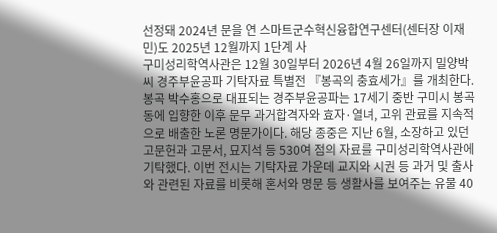선정돼 2024년 문을 연 스마트군수혁신융합연구센터(센터장 이재민)도 2025년 12월까지 1단계 사
구미성리학역사관은 12월 30일부터 2026년 4월 26일까지 밀양박씨 경주부윤공파 기탁자료 특별전 『봉곡의 충효세가』를 개최한다. 봉곡 박수홍으로 대표되는 경주부윤공파는 17세기 중반 구미시 봉곡동에 입향한 이후 문무 과거합격자와 효자·열녀, 고위 관료를 지속적으로 배출한 노론 명문가이다. 해당 종중은 지난 6월, 소장하고 있던 고문헌과 고문서, 묘지석 등 530여 점의 자료를 구미성리학역사관에 기탁했다. 이번 전시는 기탁자료 가운데 교지와 시권 등 과거 및 출사와 관련된 자료를 비롯해 혼서와 명문 등 생활사를 보여주는 유물 40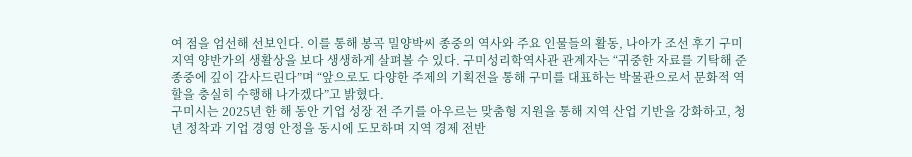여 점을 엄선해 선보인다. 이를 통해 봉곡 밀양박씨 종중의 역사와 주요 인물들의 활동, 나아가 조선 후기 구미 지역 양반가의 생활상을 보다 생생하게 살펴볼 수 있다. 구미성리학역사관 관계자는 “귀중한 자료를 기탁해 준 종중에 깊이 감사드린다”며 “앞으로도 다양한 주제의 기획전을 통해 구미를 대표하는 박물관으로서 문화적 역할을 충실히 수행해 나가겠다”고 밝혔다.
구미시는 2025년 한 해 동안 기업 성장 전 주기를 아우르는 맞춤형 지원을 통해 지역 산업 기반을 강화하고, 청년 정착과 기업 경영 안정을 동시에 도모하며 지역 경제 전반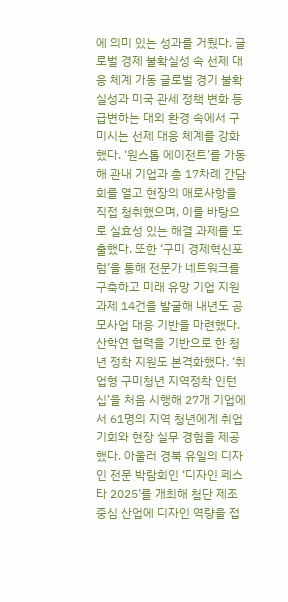에 의미 있는 성과를 거뒀다. 글로벌 경제 불확실성 속 선제 대응 체계 가동 글로벌 경기 불확실성과 미국 관세 정책 변화 등 급변하는 대외 환경 속에서 구미시는 선제 대응 체계를 강화했다. ‘원스톱 에이전트’를 가동해 관내 기업과 총 17차례 간담회를 열고 현장의 애로사항을 직접 청취했으며, 이를 바탕으로 실효성 있는 해결 과제를 도출했다. 또한 ‘구미 경제혁신포럼’을 통해 전문가 네트워크를 구축하고 미래 유망 기업 지원 과제 14건을 발굴해 내년도 공모사업 대응 기반을 마련했다. 산학연 협력을 기반으로 한 청년 정착 지원도 본격화했다. ‘취업형 구미청년 지역정착 인턴십’을 처음 시행해 27개 기업에서 61명의 지역 청년에게 취업 기회와 현장 실무 경험을 제공했다. 아울러 경북 유일의 디자인 전문 박람회인 ‘디자인 페스타 2025’를 개최해 첨단 제조 중심 산업에 디자인 역량을 접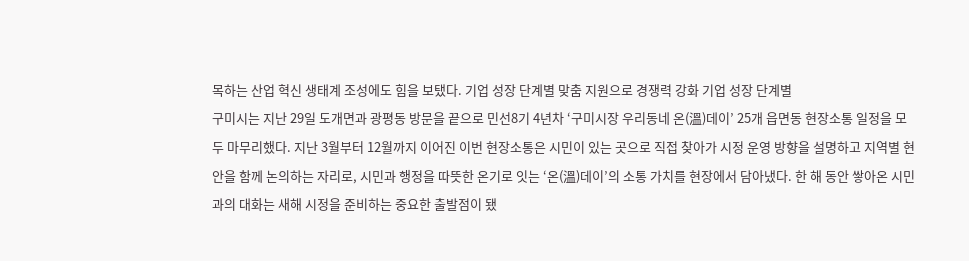목하는 산업 혁신 생태계 조성에도 힘을 보탰다. 기업 성장 단계별 맞춤 지원으로 경쟁력 강화 기업 성장 단계별
구미시는 지난 29일 도개면과 광평동 방문을 끝으로 민선8기 4년차 ‘구미시장 우리동네 온(溫)데이’ 25개 읍면동 현장소통 일정을 모두 마무리했다. 지난 3월부터 12월까지 이어진 이번 현장소통은 시민이 있는 곳으로 직접 찾아가 시정 운영 방향을 설명하고 지역별 현안을 함께 논의하는 자리로, 시민과 행정을 따뜻한 온기로 잇는 ‘온(溫)데이’의 소통 가치를 현장에서 담아냈다. 한 해 동안 쌓아온 시민과의 대화는 새해 시정을 준비하는 중요한 출발점이 됐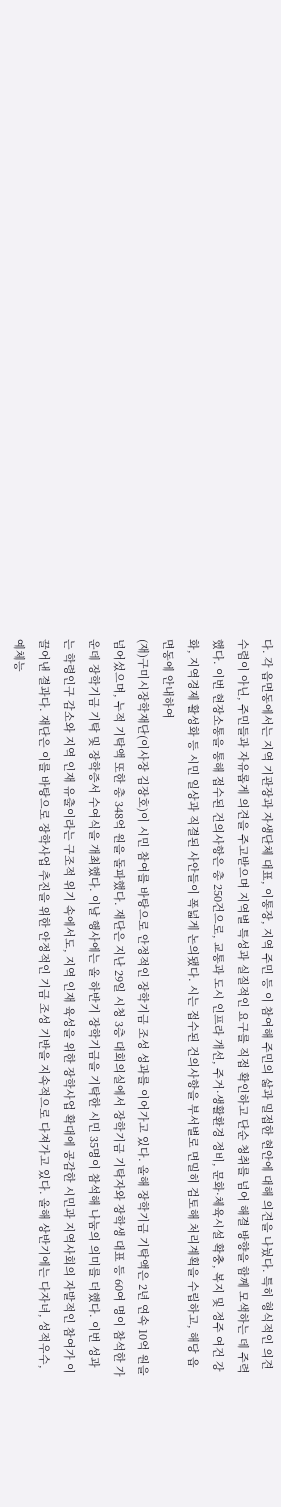다. 각 읍면동에서는 지역 기관장과 자생단체 대표, 이통장, 지역 주민 등 이 참여해 주민의 삶과 밀접한 현안에 대해 의견을 나눴다. 특히 형식적인 의견 수렴이 아닌, 주민들과 자유롭게 의견을 주고받으며 지역별 특성과 실질적인 요구를 직접 확인하고 단순 청취를 넘어 해결 방향을 함께 모색하는 데 주력했다. 이번 현장소통을 통해 접수된 건의사항은 총 250건으로, 교통과 도시 인프라 개선, 주거·생활환경 정비, 문화·체육시설 확충, 복지 및 정주 여건 강화, 지역경제 활성화 등 시민 일상과 직결된 사안들이 폭넓게 논의됐다. 시는 접수된 건의사항을 부서별로 면밀히 검토해 처리계획을 수립하고, 해당 읍면동에 안내하여
(재)구미시장학재단(이사장 김장호)이 시민 참여를 바탕으로 안정적인 장학기금 조성 성과를 이어가고 있다. 올해 장학기금 기탁액은 2년 연속 10억 원을 넘어섰으며, 누적 기탁액 또한 총 348억 원을 돌파했다. 재단은 지난 29일 시청 3층 대회의실에서 장학기금 기탁자와 장학생 대표 등 60여 명이 참석한 가운데 장학기금 기탁 및 장학증서 수여식을 개최했다. 이날 행사에는 올 하반기 장학기금을 기탁한 시민 35명이 참석해 나눔의 의미를 더했다. 이번 성과는 학령인구 감소와 지역 인재 유출이라는 구조적 위기 속에서도, 지역 인재 육성을 위한 장학사업 확대에 공감한 시민과 지역사회의 자발적인 참여가 이끌어낸 결과다. 재단은 이를 바탕으로 장학사업 추진을 위한 안정적인 기금 조성 기반을 지속적으로 다져가고 있다. 올해 상반기에는 다자녀, 성적우수, 예체능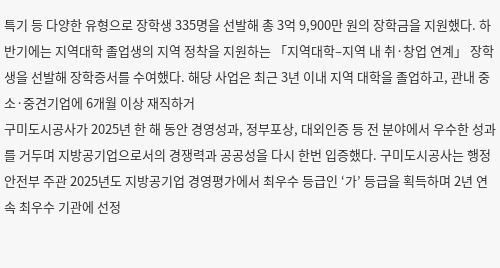특기 등 다양한 유형으로 장학생 335명을 선발해 총 3억 9,900만 원의 장학금을 지원했다. 하반기에는 지역대학 졸업생의 지역 정착을 지원하는 「지역대학–지역 내 취·창업 연계」 장학생을 선발해 장학증서를 수여했다. 해당 사업은 최근 3년 이내 지역 대학을 졸업하고, 관내 중소·중견기업에 6개월 이상 재직하거
구미도시공사가 2025년 한 해 동안 경영성과, 정부포상, 대외인증 등 전 분야에서 우수한 성과를 거두며 지방공기업으로서의 경쟁력과 공공성을 다시 한번 입증했다. 구미도시공사는 행정안전부 주관 2025년도 지방공기업 경영평가에서 최우수 등급인 ‘가’ 등급을 획득하며 2년 연속 최우수 기관에 선정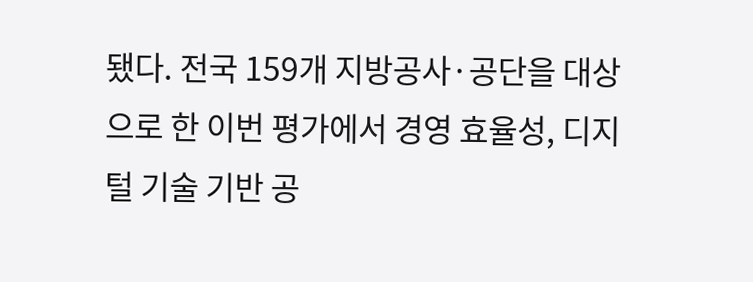됐다. 전국 159개 지방공사·공단을 대상으로 한 이번 평가에서 경영 효율성, 디지털 기술 기반 공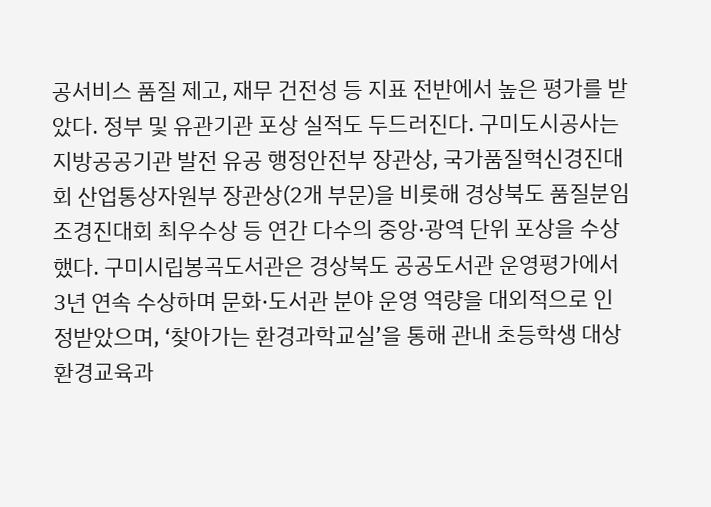공서비스 품질 제고, 재무 건전성 등 지표 전반에서 높은 평가를 받았다. 정부 및 유관기관 포상 실적도 두드러진다. 구미도시공사는 지방공공기관 발전 유공 행정안전부 장관상, 국가품질혁신경진대회 산업통상자원부 장관상(2개 부문)을 비롯해 경상북도 품질분임조경진대회 최우수상 등 연간 다수의 중앙·광역 단위 포상을 수상했다. 구미시립봉곡도서관은 경상북도 공공도서관 운영평가에서 3년 연속 수상하며 문화·도서관 분야 운영 역량을 대외적으로 인정받았으며, ‘찾아가는 환경과학교실’을 통해 관내 초등학생 대상 환경교육과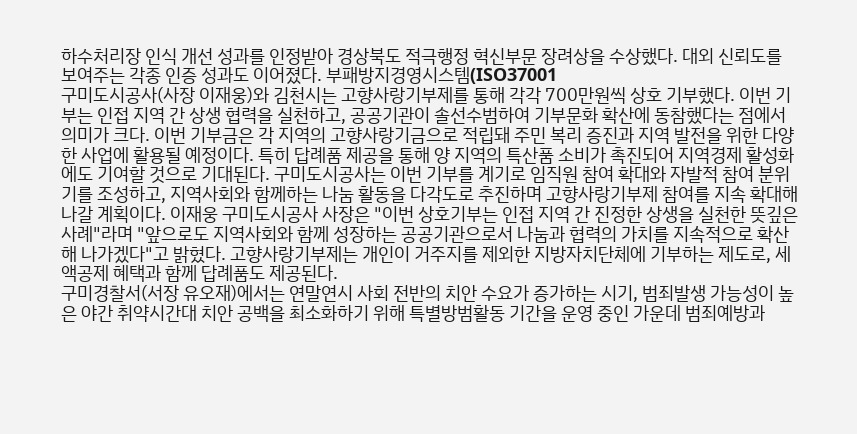하수처리장 인식 개선 성과를 인정받아 경상북도 적극행정 혁신부문 장려상을 수상했다. 대외 신뢰도를 보여주는 각종 인증 성과도 이어졌다. 부패방지경영시스템(ISO37001
구미도시공사(사장 이재웅)와 김천시는 고향사랑기부제를 통해 각각 700만원씩 상호 기부했다. 이번 기부는 인접 지역 간 상생 협력을 실천하고, 공공기관이 솔선수범하여 기부문화 확산에 동참했다는 점에서 의미가 크다. 이번 기부금은 각 지역의 고향사랑기금으로 적립돼 주민 복리 증진과 지역 발전을 위한 다양한 사업에 활용될 예정이다. 특히 답례품 제공을 통해 양 지역의 특산품 소비가 촉진되어 지역경제 활성화에도 기여할 것으로 기대된다. 구미도시공사는 이번 기부를 계기로 임직원 참여 확대와 자발적 참여 분위기를 조성하고, 지역사회와 함께하는 나눔 활동을 다각도로 추진하며 고향사랑기부제 참여를 지속 확대해 나갈 계획이다. 이재웅 구미도시공사 사장은 "이번 상호기부는 인접 지역 간 진정한 상생을 실천한 뜻깊은 사례"라며 "앞으로도 지역사회와 함께 성장하는 공공기관으로서 나눔과 협력의 가치를 지속적으로 확산해 나가겠다"고 밝혔다. 고향사랑기부제는 개인이 거주지를 제외한 지방자치단체에 기부하는 제도로, 세액공제 혜택과 함께 답례품도 제공된다.
구미경찰서(서장 유오재)에서는 연말연시 사회 전반의 치안 수요가 증가하는 시기, 범죄발생 가능성이 높은 야간 취약시간대 치안 공백을 최소화하기 위해 특별방범활동 기간을 운영 중인 가운데 범죄예방과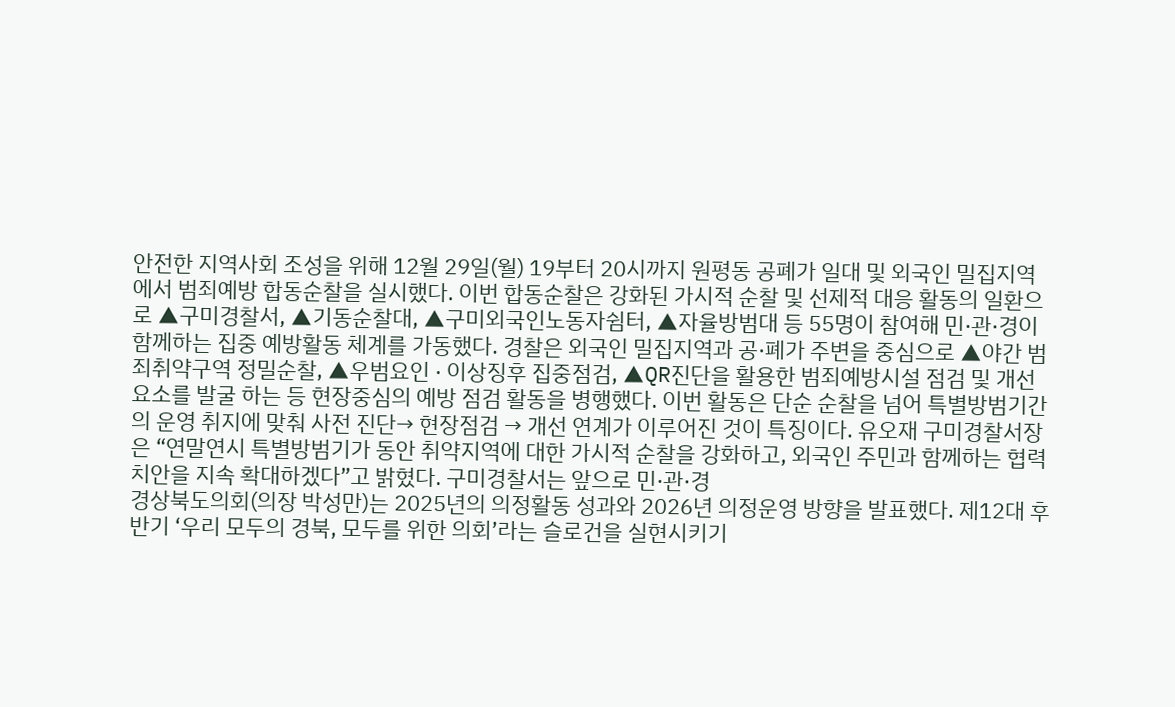안전한 지역사회 조성을 위해 12월 29일(월) 19부터 20시까지 원평동 공폐가 일대 및 외국인 밀집지역에서 범죄예방 합동순찰을 실시했다. 이번 합동순찰은 강화된 가시적 순찰 및 선제적 대응 활동의 일환으로 ▲구미경찰서, ▲기동순찰대, ▲구미외국인노동자쉼터, ▲자율방범대 등 55명이 참여해 민·관·경이 함께하는 집중 예방활동 체계를 가동했다. 경찰은 외국인 밀집지역과 공·폐가 주변을 중심으로 ▲야간 범죄취약구역 정밀순찰, ▲우범요인 · 이상징후 집중점검, ▲QR진단을 활용한 범죄예방시설 점검 및 개선요소를 발굴 하는 등 현장중심의 예방 점검 활동을 병행했다. 이번 활동은 단순 순찰을 넘어 특별방범기간의 운영 취지에 맞춰 사전 진단→ 현장점검 → 개선 연계가 이루어진 것이 특징이다. 유오재 구미경찰서장은 “연말연시 특별방범기가 동안 취약지역에 대한 가시적 순찰을 강화하고, 외국인 주민과 함께하는 협력치안을 지속 확대하겠다”고 밝혔다. 구미경찰서는 앞으로 민·관·경
경상북도의회(의장 박성만)는 2025년의 의정활동 성과와 2026년 의정운영 방향을 발표했다. 제12대 후반기 ‘우리 모두의 경북, 모두를 위한 의회’라는 슬로건을 실현시키기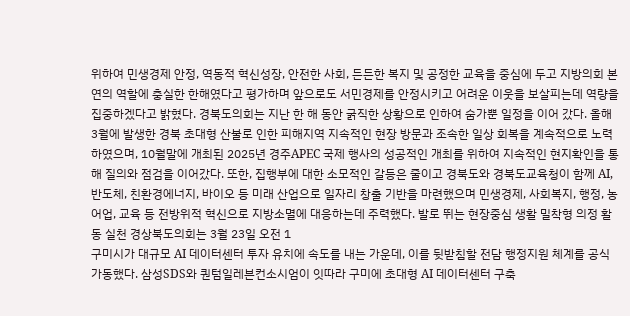위하여 민생경제 안정, 역동적 혁신성장, 안전한 사회, 든든한 복지 및 공정한 교육을 중심에 두고 지방의회 본연의 역할에 충실한 한해였다고 평가하며 앞으로도 서민경제를 안정시키고 어려운 이웃을 보살피는데 역량을 집중하겠다고 밝혔다. 경북도의회는 지난 한 해 동안 굵직한 상황으로 인하여 숨가뿐 일정을 이어 갔다. 올해 3월에 발생한 경북 초대형 산불로 인한 피해지역 지속적인 현장 방문과 조속한 일상 회복을 계속적으로 노력하였으며, 10월말에 개최된 2025년 경주APEC 국제 행사의 성공적인 개최를 위하여 지속적인 현지확인을 통해 질의와 점검을 이어갔다. 또한, 집행부에 대한 소모적인 갈등은 줄이고 경북도와 경북도교육청이 함께 AI, 반도체, 친환경에너지, 바이오 등 미래 산업으로 일자리 창출 기반을 마련했으며 민생경제, 사회복지, 행정, 농어업, 교육 등 전방위적 혁신으로 지방소멸에 대응하는데 주력했다. 발로 뛰는 현장중심 생활 밀착형 의정 활동 실천 경상북도의회는 3월 23일 오전 1
구미시가 대규모 AI 데이터센터 투자 유치에 속도를 내는 가운데, 이를 뒷받침할 전담 행정지원 체계를 공식 가동했다. 삼성SDS와 퀀텀일레븐컨소시엄이 잇따라 구미에 초대형 AI 데이터센터 구축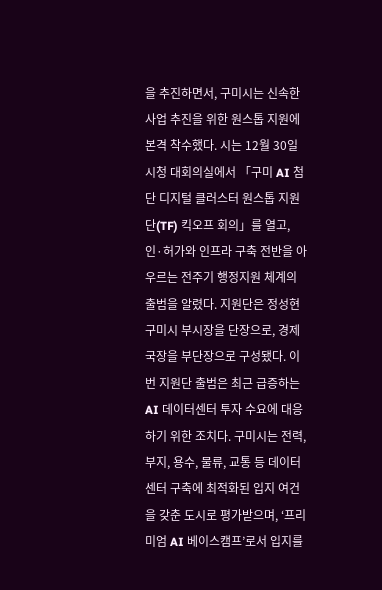을 추진하면서, 구미시는 신속한 사업 추진을 위한 원스톱 지원에 본격 착수했다. 시는 12월 30일 시청 대회의실에서 「구미 AI 첨단 디지털 클러스터 원스톱 지원단(TF) 킥오프 회의」를 열고, 인·허가와 인프라 구축 전반을 아우르는 전주기 행정지원 체계의 출범을 알렸다. 지원단은 정성현 구미시 부시장을 단장으로, 경제국장을 부단장으로 구성됐다. 이번 지원단 출범은 최근 급증하는 AI 데이터센터 투자 수요에 대응하기 위한 조치다. 구미시는 전력, 부지, 용수, 물류, 교통 등 데이터센터 구축에 최적화된 입지 여건을 갖춘 도시로 평가받으며, ‘프리미엄 AI 베이스캠프’로서 입지를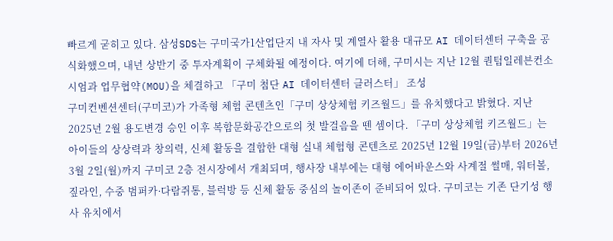빠르게 굳히고 있다. 삼성SDS는 구미국가1산업단지 내 자사 및 계열사 활용 대규모 AI 데이터센터 구축을 공식화했으며, 내년 상반기 중 투자계획이 구체화될 예정이다. 여기에 더해, 구미시는 지난 12월 퀀텀일레븐컨소시엄과 업무협약(MOU)을 체결하고 「구미 첨단 AI 데이터센터 클러스터」 조성
구미컨벤션센터(구미코)가 가족형 체험 콘텐츠인「구미 상상체험 키즈월드」를 유치했다고 밝혔다. 지난 2025년 2월 용도변경 승인 이후 복합문화공간으로의 첫 발걸음을 뗀 셈이다. 「구미 상상체험 키즈월드」는 아이들의 상상력과 창의력, 신체 활동을 결합한 대형 실내 체험형 콘텐츠로 2025년 12월 19일(금)부터 2026년 3월 2일(월)까지 구미코 2층 전시장에서 개최되며, 행사장 내부에는 대형 에어바운스와 사계절 썰매, 워터볼, 짚라인, 수중 범퍼카·다람쥐통, 블럭방 등 신체 활동 중심의 놀이존이 준비되어 있다. 구미코는 기존 단기성 행사 유치에서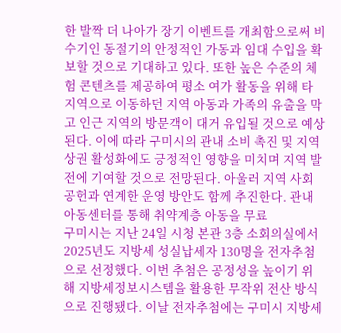한 발짝 더 나아가 장기 이벤트를 개최함으로써 비수기인 동절기의 안정적인 가동과 임대 수입을 확보할 것으로 기대하고 있다. 또한 높은 수준의 체험 콘텐츠를 제공하여 평소 여가 활동을 위해 타 지역으로 이동하던 지역 아동과 가족의 유출을 막고 인근 지역의 방문객이 대거 유입될 것으로 예상된다. 이에 따라 구미시의 관내 소비 촉진 및 지역 상권 활성화에도 긍정적인 영향을 미치며 지역 발전에 기여할 것으로 전망된다. 아울러 지역 사회 공헌과 연계한 운영 방안도 함께 추진한다. 관내 아동센터를 통해 취약계층 아동을 무료
구미시는 지난 24일 시청 본관 3층 소회의실에서 2025년도 지방세 성실납세자 130명을 전자추첨으로 선정했다. 이번 추첨은 공정성을 높이기 위해 지방세정보시스템을 활용한 무작위 전산 방식으로 진행됐다. 이날 전자추첨에는 구미시 지방세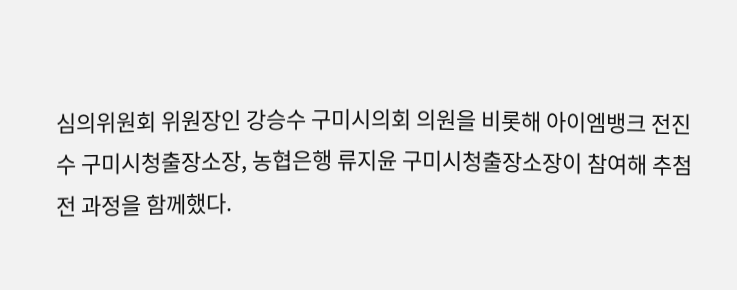심의위원회 위원장인 강승수 구미시의회 의원을 비롯해 아이엠뱅크 전진수 구미시청출장소장, 농협은행 류지윤 구미시청출장소장이 참여해 추첨 전 과정을 함께했다.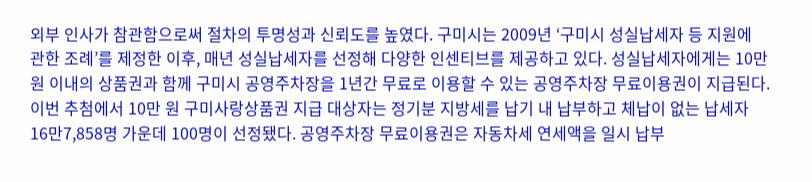외부 인사가 참관함으로써 절차의 투명성과 신뢰도를 높였다. 구미시는 2009년 ‘구미시 성실납세자 등 지원에 관한 조례’를 제정한 이후, 매년 성실납세자를 선정해 다양한 인센티브를 제공하고 있다. 성실납세자에게는 10만 원 이내의 상품권과 함께 구미시 공영주차장을 1년간 무료로 이용할 수 있는 공영주차장 무료이용권이 지급된다. 이번 추첨에서 10만 원 구미사랑상품권 지급 대상자는 정기분 지방세를 납기 내 납부하고 체납이 없는 납세자 16만7,858명 가운데 100명이 선정됐다. 공영주차장 무료이용권은 자동차세 연세액을 일시 납부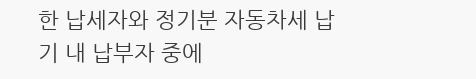한 납세자와 정기분 자동차세 납기 내 납부자 중에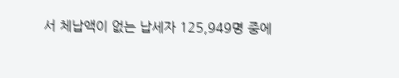서 체납액이 없는 납세자 125,949명 중에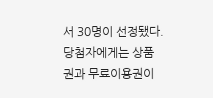서 30명이 선정됐다. 당첨자에게는 상품권과 무료이용권이